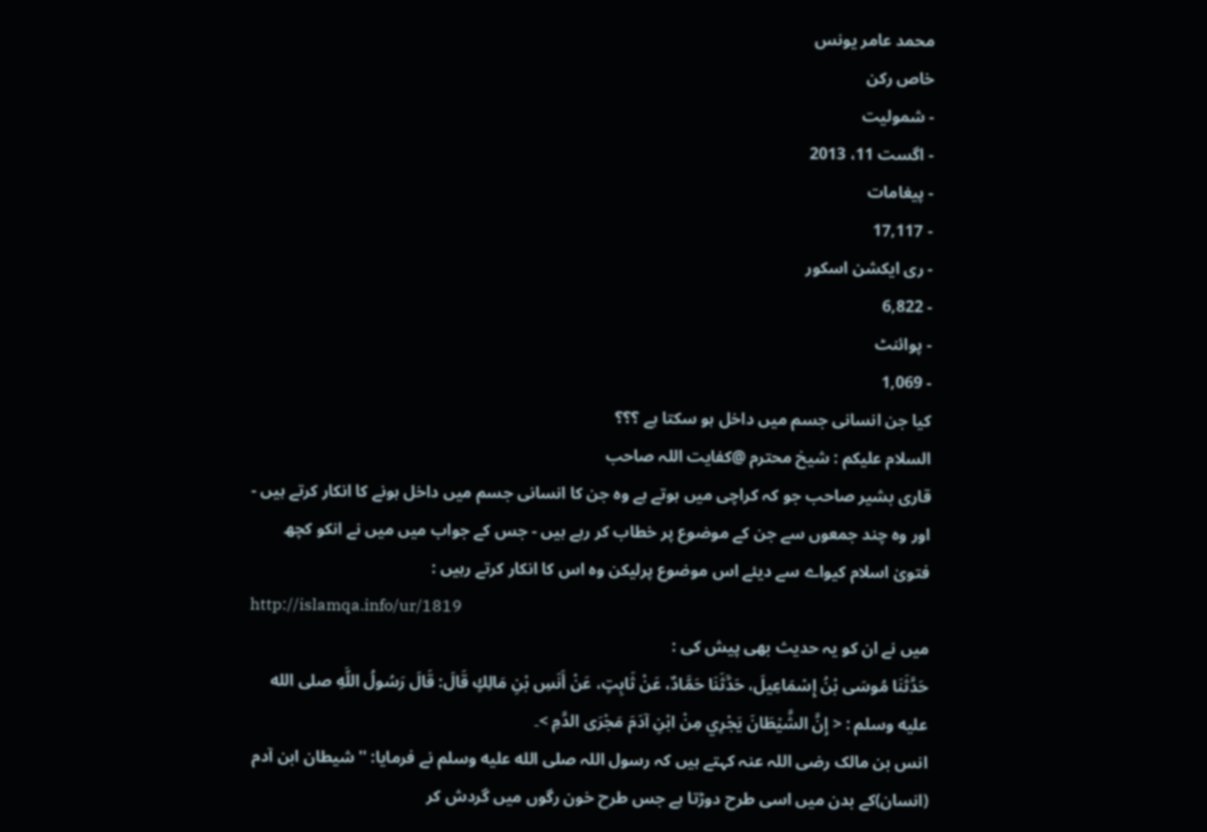محمد عامر یونس
خاص رکن
- شمولیت
- اگست 11، 2013
- پیغامات
- 17,117
- ری ایکشن اسکور
- 6,822
- پوائنٹ
- 1,069
کیا جن انسانی جسم میں داخل ہو سکتا ہے ؟؟؟
السلام علیکم : شیخ محترم @کفایت اللہ صاحب
قاری بشیر صاحب جو کہ کراچی میں ہوتے ہے وہ جن کا انسانی جسم میں داخل ہونے کا انکار کرتے ہیں - اور وہ چند جمعوں سے جن کے موضوع پر خطاب کر رہے ہیں - جس کے جواب میں میں نے انکو کچھ فتویٰ اسلام کیواے سے دیئے اس موضوع پرلیکن وہ اس کا انکار کرتے رہیں :
http://islamqa.info/ur/1819
میں نے ان کو یہ حدیث بھی پیش کی :
حَدَّثَنَا مُوسَى بْنُ إِسْمَاعِيلَ، حَدَّثَنَا حَمَّادٌ، عَنْ ثَابِتٍ، عَنْ أَنَسِ بْنِ مَالِكٍ قَالَ: قَالَ رَسُولُ اللَّهِ صلى الله عليه وسلم : < إِنَّ الشَّيْطَانَ يَجْرِي مِنْ ابْنِ آدَمَ مَجْرَى الدَّمِ >۔
انس بن مالک رضی اللہ عنہ کہتے ہیں کہ رسول اللہ صلى الله عليه وسلم نے فرمایا: ''شیطان ابن آدم (انسان)کے بدن میں اسی طرح دوڑتا ہے جس طرح خون رگوں میں گردش کر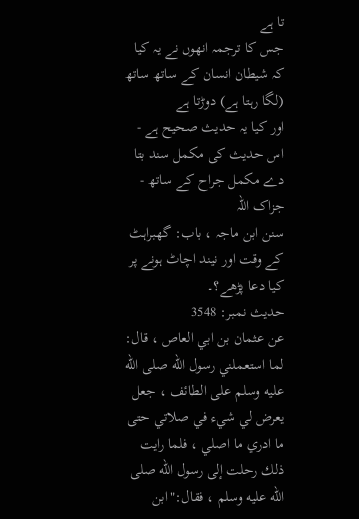تا ہے
جس کا ترجمہ انھوں نے یہ کیا کہ شیطان انسان کے ساتھ ساتھ (لگا رہتا ہے) دوڑتا ہے
اور کیا یہ حدیث صحیح ہے - اس حدیث کی مکمل سند بتا دے مکمل جراح کے ساتھ - جزاک اللہ
سنن ابن ماجہ ، باب: گھبراہٹ کے وقت اور نیند اچاٹ ہونے پر کیا دعا پڑھے؟۔
حدیث نمبر: 3548
عن عثمان بن ابي العاص ، قال: لما استعملني رسول الله صلى الله عليه وسلم على الطائف ، جعل يعرض لي شيء في صلاتي حتى ما ادري ما اصلي ، فلما رايت ذلك رحلت إلى رسول الله صلى الله عليه وسلم ، فقال:"ابن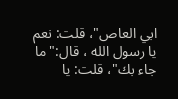ابي العاص"، قلت: نعم يا رسول الله ، قال:"ما جاء بك"، قلت: يا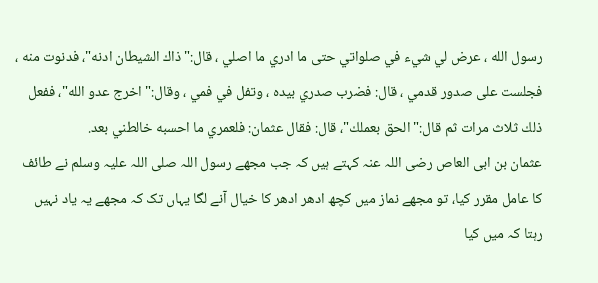رسول الله ، عرض لي شيء في صلواتي حتى ما ادري ما اصلي ، قال:"ذاك الشيطان ادنه"، فدنوت منه ، فجلست على صدور قدمي ، قال: فضرب صدري بيده ، وتفل في فمي ، وقال:"اخرج عدو الله"، ففعل ذلك ثلاث مرات ثم قال:"الحق بعملك"، قال: فقال عثمان: فلعمري ما احسبه خالطني بعد.
عثمان بن ابی العاص رضی اللہ عنہ کہتے ہیں کہ جب مجھے رسول اللہ صلی اللہ علیہ وسلم نے طائف کا عامل مقرر کیا، تو مجھے نماز میں کچھ ادھر ادھر کا خیال آنے لگا یہاں تک کہ مجھے یہ یاد نہیں رہتا کہ میں کیا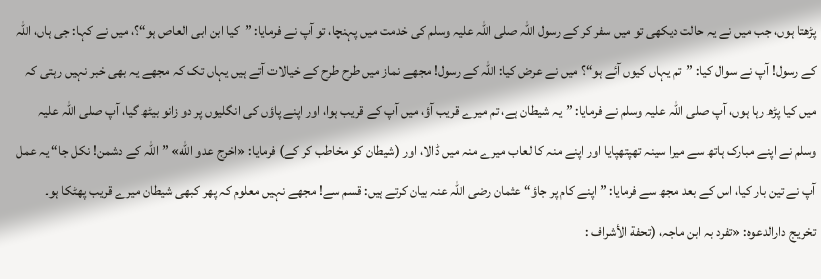پڑھتا ہوں، جب میں نے یہ حالت دیکھی تو میں سفر کر کے رسول اللہ صلی اللہ علیہ وسلم کی خدمت میں پہنچا، تو آپ نے فرمایا: ”کیا ابن ابی العاص ہو“؟، میں نے کہا: جی ہاں، اللہ کے رسول! آپ نے سوال کیا: ”تم یہاں کیوں آئے ہو“؟ میں نے عرض کیا: اللہ کے رسول! مجھے نماز میں طرح طرح کے خیالات آتے ہیں یہاں تک کہ مجھے یہ بھی خبر نہیں رہتی کہ میں کیا پڑھ رہا ہوں، آپ صلی اللہ علیہ وسلم نے فرمایا: ”یہ شیطان ہے، تم میرے قریب آؤ، میں آپ کے قریب ہوا، اور اپنے پاؤں کی انگلیوں پر دو زانو بیٹھ گیا، آپ صلی اللہ علیہ وسلم نے اپنے مبارک ہاتھ سے میرا سینہ تھپتھپایا اور اپنے منہ کا لعاب میرے منہ میں ڈالا، اور (شیطان کو مخاطب کر کے) فرمایا: «اخرج عدو الله» ”اللہ کے دشمن! نکل جا“ یہ عمل آپ نے تین بار کیا، اس کے بعد مجھ سے فرمایا: ”اپنے کام پر جاؤ“ عثمان رضی اللہ عنہ بیان کرتے ہیں: قسم سے! مجھے نہیں معلوم کہ پھر کبھی شیطان میرے قریب پھٹکا ہو۔
تخریج دارالدعوہ: «تفرد بہ ابن ماجہ، (تحفة الأشراف :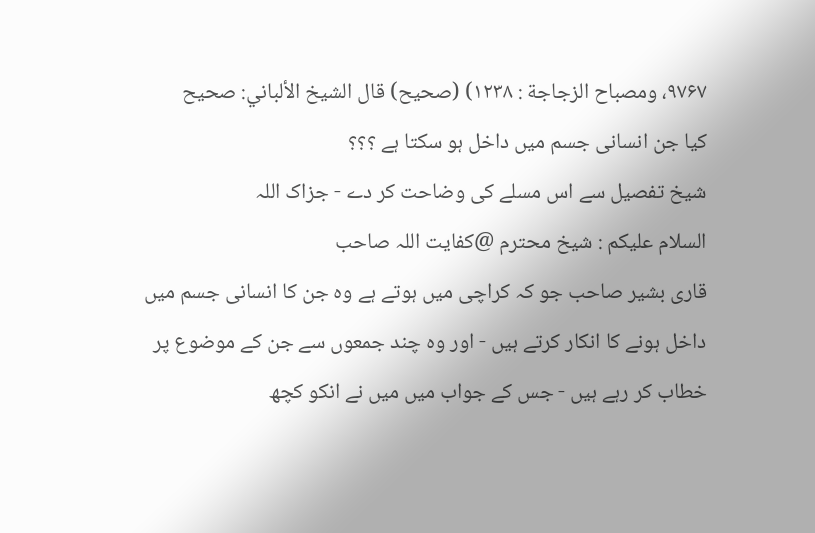۹۷۶۷، ومصباح الزجاجة : ۱۲۳۸) (صحیح) قال الشيخ الألباني: صحيح
کیا جن انسانی جسم میں داخل ہو سکتا ہے ؟؟؟
شیخ تفصیل سے اس مسلے کی وضاحت کر دے - جزاک اللہ
السلام علیکم : شیخ محترم @کفایت اللہ صاحب
قاری بشیر صاحب جو کہ کراچی میں ہوتے ہے وہ جن کا انسانی جسم میں داخل ہونے کا انکار کرتے ہیں - اور وہ چند جمعوں سے جن کے موضوع پر خطاب کر رہے ہیں - جس کے جواب میں میں نے انکو کچھ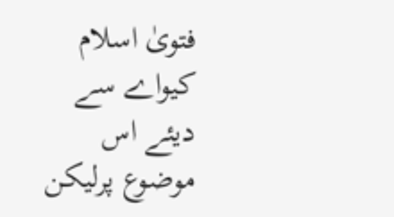فتویٰ اسلام کیواے سے دیئے اس موضوع پرلیکن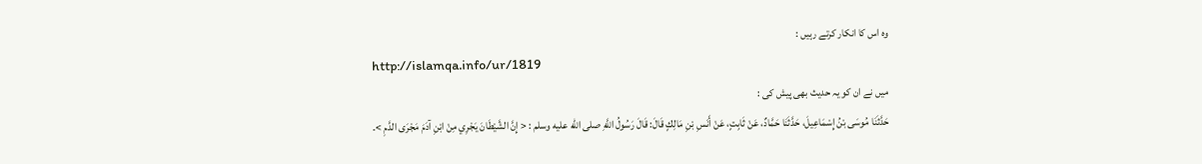وہ اس کا انکار کرتے رہیں :
http://islamqa.info/ur/1819
میں نے ان کو یہ حدیث بھی پیش کی :
حَدَّثَنَا مُوسَى بْنُ إِسْمَاعِيلَ، حَدَّثَنَا حَمَّادٌ، عَنْ ثَابِتٍ، عَنْ أَنَسِ بْنِ مَالِكٍ قَالَ: قَالَ رَسُولُ اللَّهِ صلى الله عليه وسلم : < إِنَّ الشَّيْطَانَ يَجْرِي مِنْ ابْنِ آدَمَ مَجْرَى الدَّمِ >۔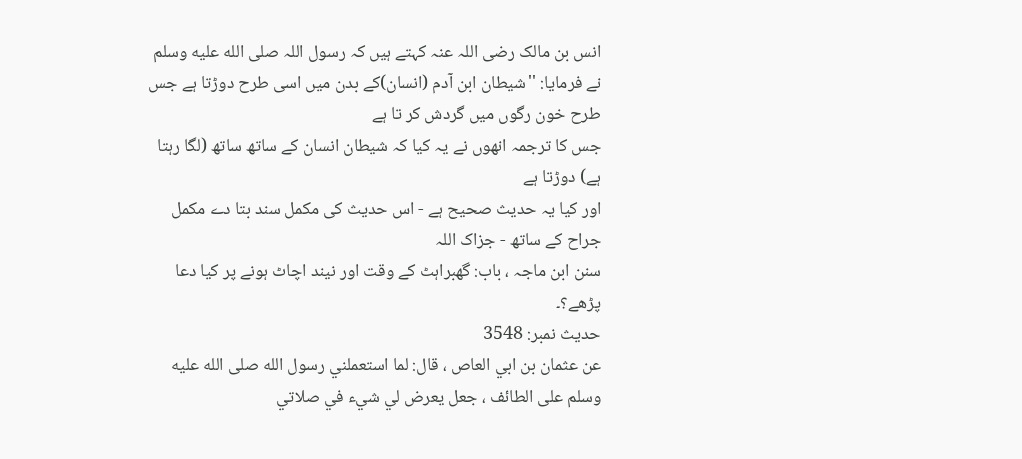انس بن مالک رضی اللہ عنہ کہتے ہیں کہ رسول اللہ صلى الله عليه وسلم نے فرمایا: ''شیطان ابن آدم (انسان)کے بدن میں اسی طرح دوڑتا ہے جس طرح خون رگوں میں گردش کر تا ہے
جس کا ترجمہ انھوں نے یہ کیا کہ شیطان انسان کے ساتھ ساتھ (لگا رہتا ہے) دوڑتا ہے
اور کیا یہ حدیث صحیح ہے - اس حدیث کی مکمل سند بتا دے مکمل جراح کے ساتھ - جزاک اللہ
سنن ابن ماجہ ، باب: گھبراہٹ کے وقت اور نیند اچاٹ ہونے پر کیا دعا پڑھے؟۔
حدیث نمبر: 3548
عن عثمان بن ابي العاص ، قال: لما استعملني رسول الله صلى الله عليه وسلم على الطائف ، جعل يعرض لي شيء في صلاتي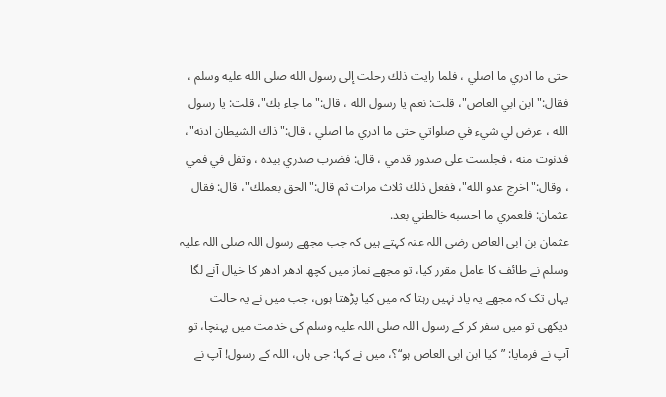حتى ما ادري ما اصلي ، فلما رايت ذلك رحلت إلى رسول الله صلى الله عليه وسلم ، فقال:"ابن ابي العاص"، قلت: نعم يا رسول الله ، قال:"ما جاء بك"، قلت: يا رسول الله ، عرض لي شيء في صلواتي حتى ما ادري ما اصلي ، قال:"ذاك الشيطان ادنه"، فدنوت منه ، فجلست على صدور قدمي ، قال: فضرب صدري بيده ، وتفل في فمي ، وقال:"اخرج عدو الله"، ففعل ذلك ثلاث مرات ثم قال:"الحق بعملك"، قال: فقال عثمان: فلعمري ما احسبه خالطني بعد.
عثمان بن ابی العاص رضی اللہ عنہ کہتے ہیں کہ جب مجھے رسول اللہ صلی اللہ علیہ وسلم نے طائف کا عامل مقرر کیا، تو مجھے نماز میں کچھ ادھر ادھر کا خیال آنے لگا یہاں تک کہ مجھے یہ یاد نہیں رہتا کہ میں کیا پڑھتا ہوں، جب میں نے یہ حالت دیکھی تو میں سفر کر کے رسول اللہ صلی اللہ علیہ وسلم کی خدمت میں پہنچا، تو آپ نے فرمایا: ”کیا ابن ابی العاص ہو“؟، میں نے کہا: جی ہاں، اللہ کے رسول! آپ نے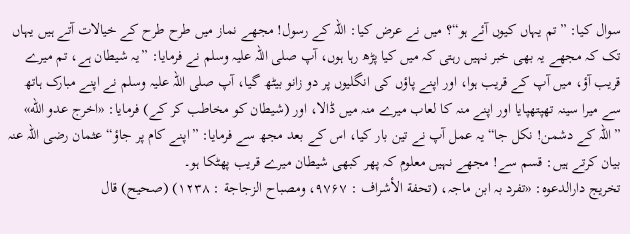سوال کیا: ”تم یہاں کیوں آئے ہو“؟ میں نے عرض کیا: اللہ کے رسول! مجھے نماز میں طرح طرح کے خیالات آتے ہیں یہاں تک کہ مجھے یہ بھی خبر نہیں رہتی کہ میں کیا پڑھ رہا ہوں، آپ صلی اللہ علیہ وسلم نے فرمایا: ”یہ شیطان ہے، تم میرے قریب آؤ، میں آپ کے قریب ہوا، اور اپنے پاؤں کی انگلیوں پر دو زانو بیٹھ گیا، آپ صلی اللہ علیہ وسلم نے اپنے مبارک ہاتھ سے میرا سینہ تھپتھپایا اور اپنے منہ کا لعاب میرے منہ میں ڈالا، اور (شیطان کو مخاطب کر کے) فرمایا: «اخرج عدو الله» ”اللہ کے دشمن! نکل جا“ یہ عمل آپ نے تین بار کیا، اس کے بعد مجھ سے فرمایا: ”اپنے کام پر جاؤ“ عثمان رضی اللہ عنہ بیان کرتے ہیں: قسم سے! مجھے نہیں معلوم کہ پھر کبھی شیطان میرے قریب پھٹکا ہو۔
تخریج دارالدعوہ: «تفرد بہ ابن ماجہ، (تحفة الأشراف : ۹۷۶۷، ومصباح الزجاجة : ۱۲۳۸) (صحیح) قال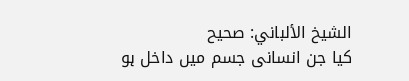الشيخ الألباني: صحيح
کیا جن انسانی جسم میں داخل ہو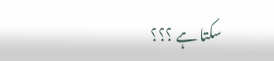سکتا ہے ؟؟؟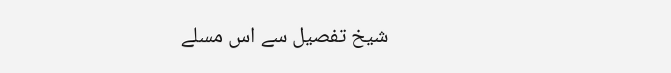شیخ تفصیل سے اس مسلے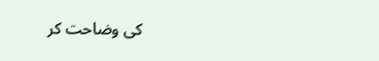کی وضاحت کر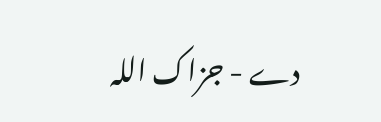دے - جزاک اللہ